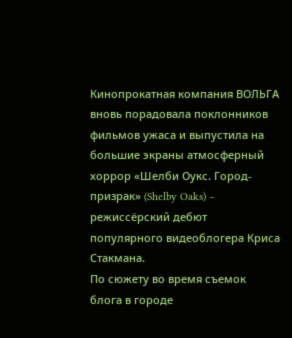Кинопрокатная компания ВОЛЬГА вновь порадовала поклонников фильмов ужаса и выпустила на большие экраны атмосферный хоррор «Шелби Оукс. Город-призрак» (Shelby Oaks) – режиссёрский дебют популярного видеоблогера Криса Стакмана.
По сюжету во время съемок блога в городе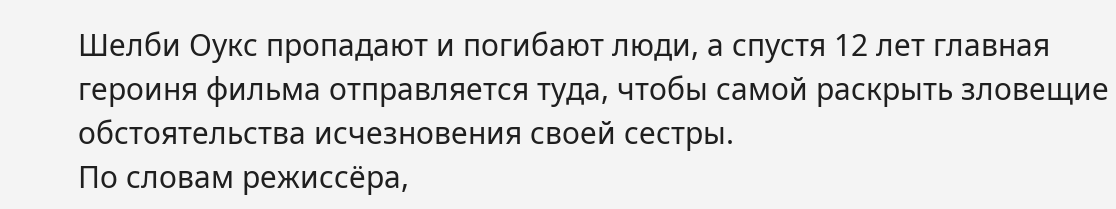Шелби Оукс пропадают и погибают люди, а спустя 12 лет главная героиня фильма отправляется туда, чтобы самой раскрыть зловещие обстоятельства исчезновения своей сестры.
По словам режиссёра,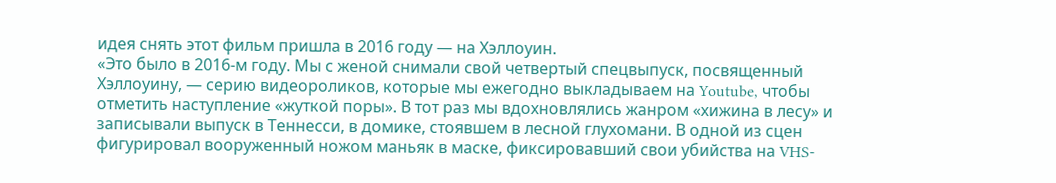идея снять этот фильм пришла в 2016 году — на Хэллоуин.
«Это было в 2016-м году. Мы с женой снимали свой четвертый спецвыпуск, посвященный Хэллоуину, — серию видеороликов, которые мы ежегодно выкладываем на Youtube, чтобы отметить наступление «жуткой поры». В тот раз мы вдохновлялись жанром «хижина в лесу» и записывали выпуск в Теннесси, в домике, стоявшем в лесной глухомани. В одной из сцен фигурировал вооруженный ножом маньяк в маске, фиксировавший свои убийства на VHS-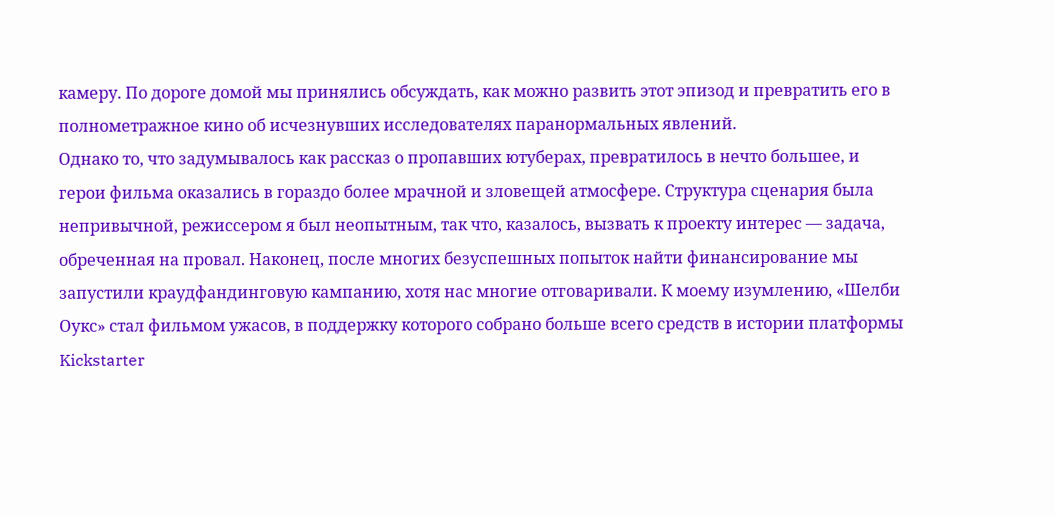камеру. По дороге домой мы принялись обсуждать, как можно развить этот эпизод и превратить его в полнометражное кино об исчезнувших исследователях паранормальных явлений.
Однако то, что задумывалось как рассказ о пропавших ютуберах, превратилось в нечто большее, и герои фильма оказались в гораздо более мрачной и зловещей атмосфере. Структура сценария была непривычной, режиссером я был неопытным, так что, казалось, вызвать к проекту интерес — задача, обреченная на провал. Наконец, после многих безуспешных попыток найти финансирование мы запустили краудфандинговую кампанию, хотя нас многие отговаривали. К моему изумлению, «Шелби Оукс» стал фильмом ужасов, в поддержку которого собрано больше всего средств в истории платформы Kickstarter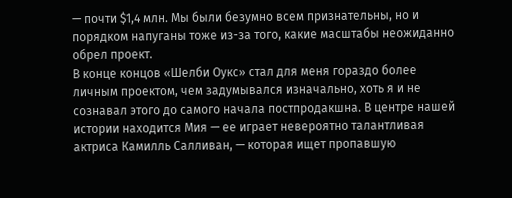— почти $1,4 млн. Мы были безумно всем признательны, но и порядком напуганы тоже из-за того, какие масштабы неожиданно обрел проект.
В конце концов «Шелби Оукс» стал для меня гораздо более личным проектом, чем задумывался изначально, хоть я и не сознавал этого до самого начала постпродакшна. В центре нашей истории находится Мия — ее играет невероятно талантливая актриса Камилль Салливан, — которая ищет пропавшую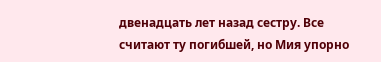двенадцать лет назад сестру. Все считают ту погибшей, но Мия упорно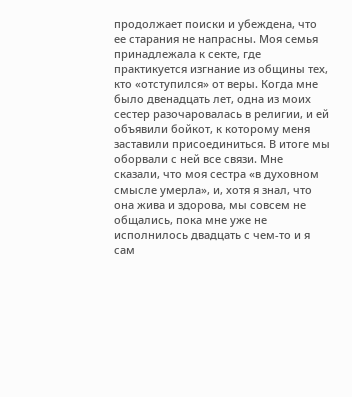продолжает поиски и убеждена, что ее старания не напрасны. Моя семья принадлежала к секте, где практикуется изгнание из общины тех, кто «отступился» от веры. Когда мне было двенадцать лет, одна из моих сестер разочаровалась в религии, и ей объявили бойкот, к которому меня заставили присоединиться. В итоге мы оборвали с ней все связи. Мне сказали, что моя сестра «в духовном смысле умерла», и, хотя я знал, что она жива и здорова, мы совсем не общались, пока мне уже не исполнилось двадцать с чем-то и я сам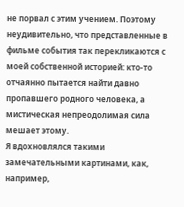не порвал с этим учением. Поэтому неудивительно, что представленные в фильме события так перекликаются с моей собственной историей: кто-то отчаянно пытается найти давно пропавшего родного человека, а мистическая непреодолимая сила мешает этому.
Я вдохновлялся такими замечательными картинами, как, например,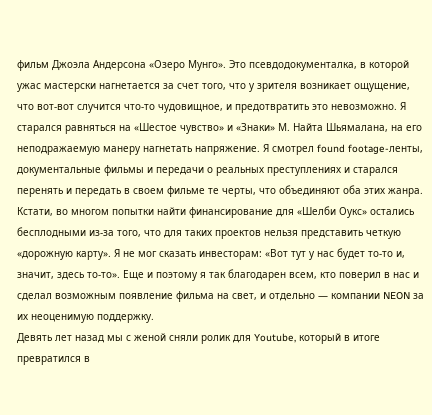фильм Джоэла Андерсона «Озеро Мунго». Это псевдодокументалка, в которой ужас мастерски нагнетается за счет того, что у зрителя возникает ощущение, что вот-вот случится что-то чудовищное, и предотвратить это невозможно. Я старался равняться на «Шестое чувство» и «Знаки» М. Найта Шьямалана, на его неподражаемую манеру нагнетать напряжение. Я смотрел found footage-ленты, документальные фильмы и передачи о реальных преступлениях и старался перенять и передать в своем фильме те черты, что объединяют оба этих жанра. Кстати, во многом попытки найти финансирование для «Шелби Оукс» остались бесплодными из-за того, что для таких проектов нельзя представить четкую «дорожную карту». Я не мог сказать инвесторам: «Вот тут у нас будет то-то и, значит, здесь то-то». Еще и поэтому я так благодарен всем, кто поверил в нас и сделал возможным появление фильма на свет, и отдельно — компании NEON за их неоценимую поддержку.
Девять лет назад мы с женой сняли ролик для Youtube, который в итоге превратился в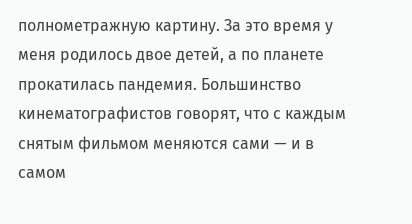полнометражную картину. За это время у меня родилось двое детей, а по планете прокатилась пандемия. Большинство кинематографистов говорят, что с каждым снятым фильмом меняются сами — и в самом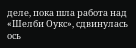деле, пока шла работа над «Шелби Оукс», сдвинулась ось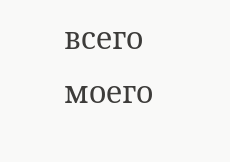всего моего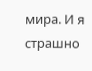мира. И я страшно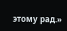этому рад.»